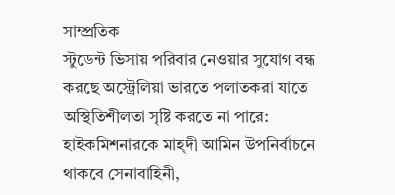সাম্প্রতিক
স্টুডেন্ট ভিসায় পরিবার নেওয়ার সুযোগ বন্ধ করছে অস্ট্রেলিয়া ভারতে পলাতকরা যাতে অস্থিতিশীলতা সৃষ্টি করতে না পারে: হাইকমিশনারকে মাহ্দী আমিন উপনির্বাচনে থাকবে সেনাবাহিনী,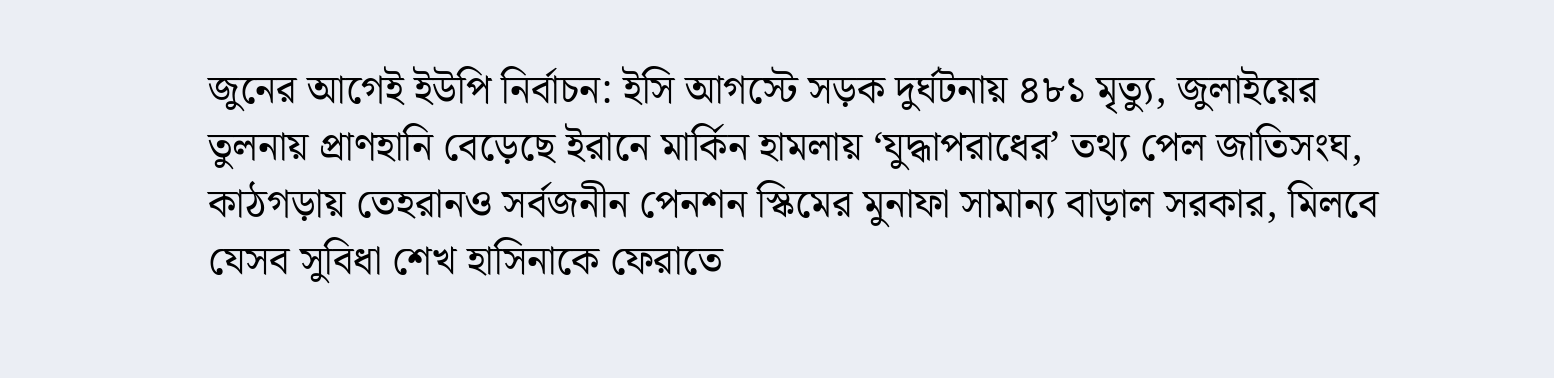জুনের আগেই ইউপি নির্বাচন: ইসি আগস্টে সড়ক দুর্ঘটনায় ৪৮১ মৃত্যু, জুলাইয়ের তুলনায় প্রাণহানি বেড়েছে ইরানে মার্কিন হামলায় ‘যুদ্ধাপরাধের’ তথ্য পেল জাতিসংঘ, কাঠগড়ায় তেহরানও সর্বজনীন পেনশন স্কিমের মুনাফা সামান্য বাড়াল সরকার, মিলবে যেসব সুবিধা শেখ হাসিনাকে ফেরাতে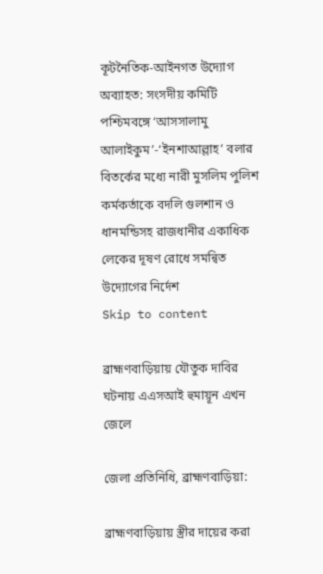কূটনৈতিক-আইনগত উদ্যোগ অব্যাহত: সংসদীয় কমিটি পশ্চিমবঙ্গে ‘আসসালামু আলাইকুম’-‘ইনশাআল্লাহ’ বলার বিতর্কের মধ্যে নারী মুসলিম পুলিশ কর্মকর্তাকে বদলি গুলশান ও ধানমন্ডিসহ রাজধানীর একাধিক লেকের দূষণ রোধে সমন্বিত উদ্যোগের নির্দেশ
Skip to content

ব্রাহ্মণবাড়িয়ায় যৌতুক দাবির ঘটনায় এএসআই হুমায়ূন এখন জেলে

জেলা প্রতিনিধি, ব্রাহ্মণবাড়িয়া:

ব্রাহ্মণবাড়িয়ায় স্ত্রীর দায়ের করা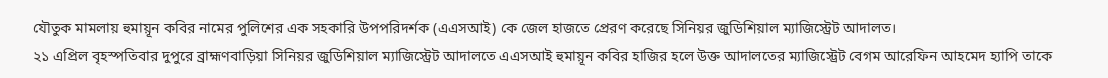যৌতুক মামলায় হুমায়ূন কবির নামের পুলিশের এক সহকারি উপপরিদর্শক (এএসআই) কে জেল হাজতে প্রেরণ করেছে সিনিয়র জুডিশিয়াল ম্যাজিস্ট্রেট আদালত।
২১ এপ্রিল বৃহস্পতিবার দুপুরে ব্রাহ্মণবাড়িয়া সিনিয়র জুডিশিয়াল ম্যাজিস্ট্রেট আদালতে এএসআই হুমায়ূন কবির হাজির হলে উক্ত আদালতের ম্যাজিস্ট্রেট বেগম আরেফিন আহমেদ হ্যাপি তাকে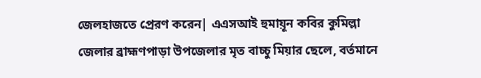জেলহাজতে প্রেরণ করেন| এএসআই হুমায়ূন কবির কুমিল্লা জেলার ব্রাহ্মণপাড়া উপজেলার মৃত বাচ্চু মিয়ার ছেলে, বর্তমানে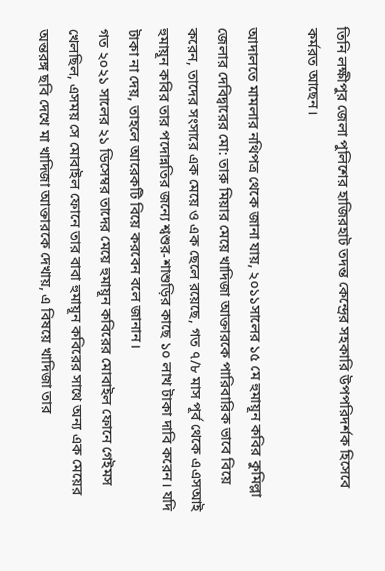তিনি লক্ষীপুর জেলা পুলিশের হাজিরহাট তদন্ত কেন্দ্রের সহকারি উপপরিদর্শক হিসেবে কর্মরত আছেন।

আদালতে মামলার নথিপত্র থেকে জানা যায়, ২০১১সালের ১৫ মে হুমায়ূন কবির কুমিল্লা জেলার দেবিদ্বারের মো: তারু মিয়ার মেয়ে খাদিজা আক্তারকে পারিবারিক ভাবে বিয়ে করেন, তাদের সংসারে এক মেয়ে ও এক ছেলে রয়েছে, গত ৭/৮ মাস পূর্ব থেকে এএসআই হুমায়ূন কবির তার পদোন্নতির জন্যে শ্বশুর-শাশুড়ির কাছে ১০ লাখ টাকা দাবি করেন। যদি টাকা না দেয়, তাহলে আরেকটি বিয়ে করবেন বলে জানান।
গত ২০২১ সালের ২১ ডিসেম্বর তাদের মেয়ে হুমায়ূন কবিরের মোবাইল ফোনে গেইমস খেলছিল, এসময় সে মোবাইল ফোনে তার বাবা হুমায়ূন কবিরের সাথে অন্য এক মেয়ের অন্তরঙ্গ ছবি দেখে মা খাদিজা আক্তারকে দেখায়, এ বিষয়ে খাদিজা তার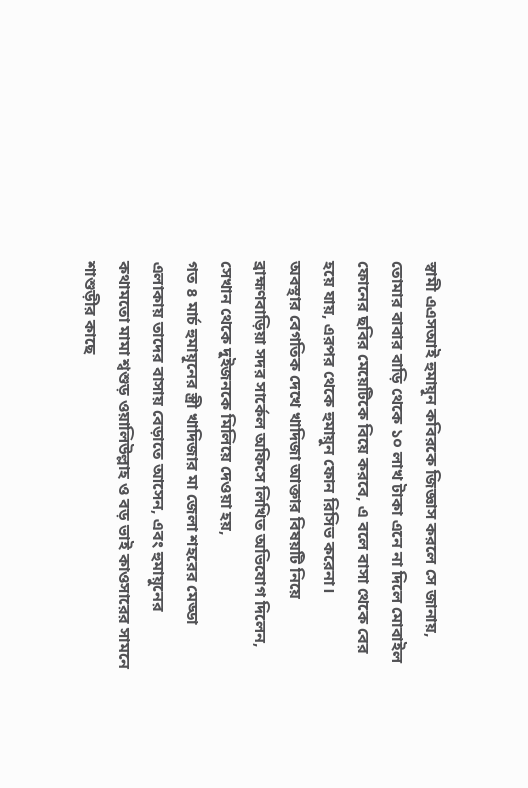স্বামী এএসআই হুমায়ূন কবিরকে জিজ্ঞাস করলে সে জানায়, তোমার বাবার বাড়ি থেকে ১০ লাখ টাকা এনে না দিলে মোবাইল ফোনের ছবির মেয়েটিকে বিয়ে করবে, এ বলে বাসা থেকে বের হয়ে যায়, এরপর থেকে হুমায়ুন ফোন রিসিভ করেনা।
অবস্থার বেগতিক দেখে খাদিজা আক্তার বিষয়টি নিয়ে ব্রাহ্মণবাড়িয়া সদর সার্কেল অফিসে লিখিত অভিযোগ দিলেন, সেখান থেকে দুইজনকে মিলিয়ে দেওয়া হয়,
গত ৪ মার্চ হুমায়ূনের স্ত্রী খাদিজার মা জেলা শহরের মেড্ডা এলাকায় তাদের বাসায় বেড়াতে আসেন, এবং হুমায়ুনের কথামতো মামা শ্বশুড় ওয়ালিউল্লাহ ও বড় ভাই কাওসারের সামনে শাশুড়ীর কাছে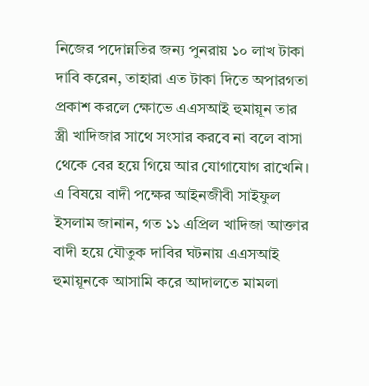নিজের পদোন্নতির জন্য পুনরায় ১০ লাখ টাকা দাবি করেন, তাহারা এত টাকা দিতে অপারগতা প্রকাশ করলে ক্ষোভে এএসআই হুমায়ূন তার স্ত্রী খাদিজার সাথে সংসার করবে না বলে বাসা থেকে বের হয়ে গিয়ে আর যোগাযোগ রাখেনি।
এ বিষয়ে বাদী পক্ষের আইনজীবী সাইফুল ইসলাম জানান, গত ১১ এপ্রিল খাদিজা আক্তার বাদী হয়ে যৌতুক দাবির ঘটনায় এএসআই হুমায়ূনকে আসামি করে আদালতে মামলা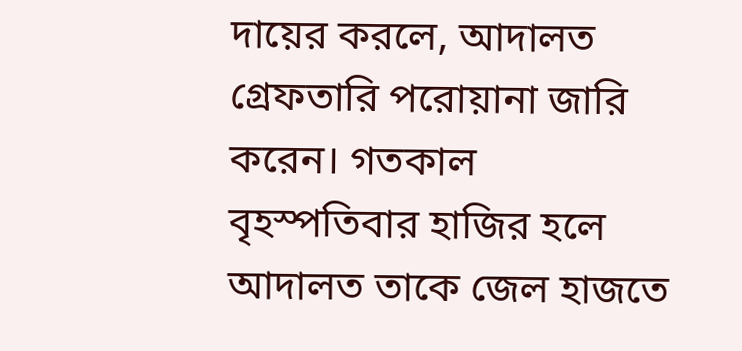দায়ের করলে, আদালত গ্রেফতারি পরোয়ানা জারি করেন। গতকাল বৃহস্পতিবার হাজির হলে আদালত তাকে জেল হাজতে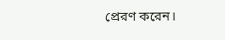প্রেরণ করেন।